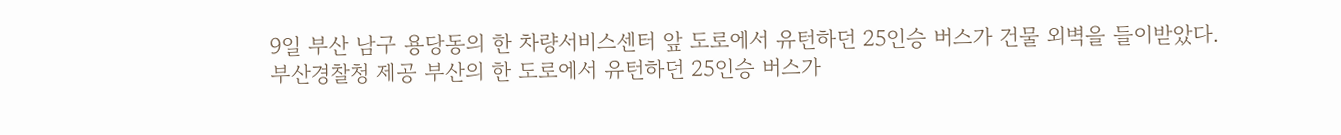9일 부산 남구 용당동의 한 차량서비스센터 앞 도로에서 유턴하던 25인승 버스가 건물 외벽을 들이받았다. 부산경찰청 제공 부산의 한 도로에서 유턴하던 25인승 버스가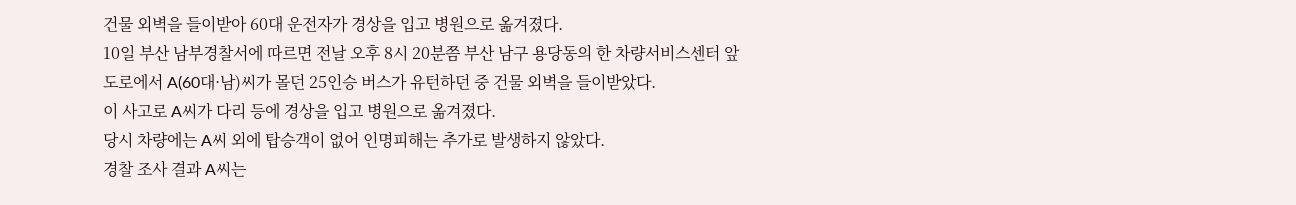건물 외벽을 들이받아 60대 운전자가 경상을 입고 병원으로 옮겨졌다.
10일 부산 남부경찰서에 따르면 전날 오후 8시 20분쯤 부산 남구 용당동의 한 차량서비스센터 앞 도로에서 A(60대·남)씨가 몰던 25인승 버스가 유턴하던 중 건물 외벽을 들이받았다.
이 사고로 A씨가 다리 등에 경상을 입고 병원으로 옮겨졌다.
당시 차량에는 A씨 외에 탑승객이 없어 인명피해는 추가로 발생하지 않았다.
경찰 조사 결과 A씨는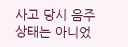사고 당시 음주 상태는 아니었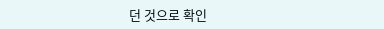던 것으로 확인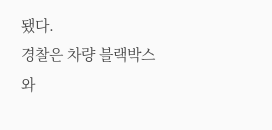됐다.
경찰은 차량 블랙박스와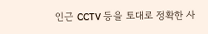인근 CCTV 등을 토대로 정확한 사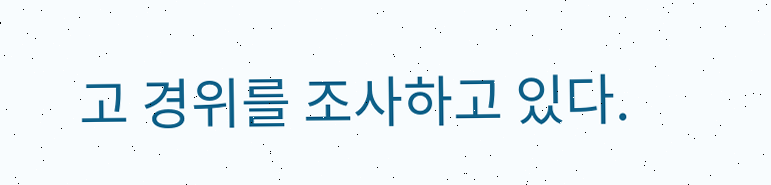고 경위를 조사하고 있다.